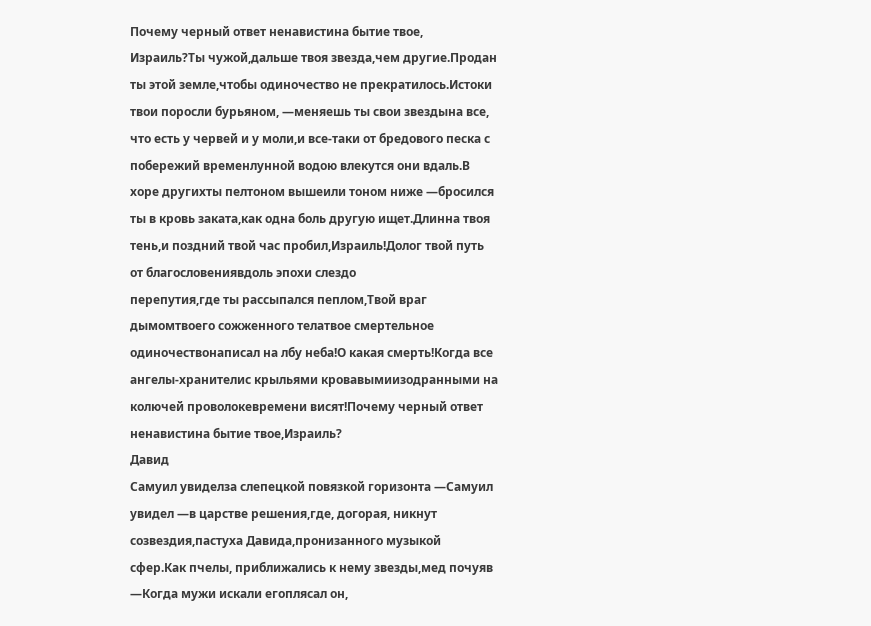Почему черный ответ ненавистина бытие твое, Израиль?Ты чужой,дальше твоя звезда,чем другие.Продан ты этой земле,чтобы одиночество не прекратилось.Истоки твои поросли бурьяном, —меняешь ты свои звездына все, что есть у червей и у моли,и все-таки от бредового песка с побережий временлунной водою влекутся они вдаль.В хоре другихты пелтоном вышеили тоном ниже —бросился ты в кровь заката,как одна боль другую ищет.Длинна твоя тень,и поздний твой час пробил,Израиль!Долог твой путь от благословениявдоль эпохи слездо
перепутия,где ты рассыпался пеплом,Твой враг дымомтвоего сожженного телатвое смертельное одиночествонаписал на лбу неба!О какая смерть!Когда все ангелы-хранителис крыльями кровавымиизодранными на колючей проволокевремени висят!Почему черный ответ ненавистина бытие твое,Израиль?
Давид
Самуил увиделза слепецкой повязкой горизонта —Самуил увидел —в царстве решения,где, догорая, никнут созвездия,пастуха Давида,пронизанного музыкой сфер.Как пчелы, приближались к нему звезды,мед почуяв —Когда мужи искали егоплясал он,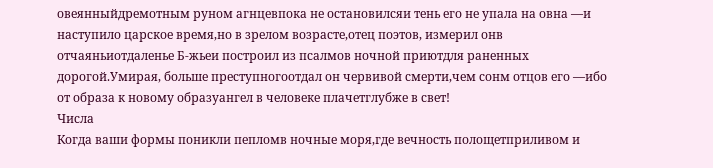овеянныйдремотным руном агнцевпока не остановилсяи тень его не упала на овна —и наступило царское время,но в зрелом возрасте,отец поэтов, измерил онв отчаяньиотдаленье Б-жьеи построил из псалмов ночной приютдля раненных дорогой.Умирая, больше преступногоотдал он червивой смерти,чем сонм отцов его —ибо от образа к новому образуангел в человеке плачетглубже в свет!
Числа
Когда ваши формы поникли пепломв ночные моря,где вечность полощетприливом и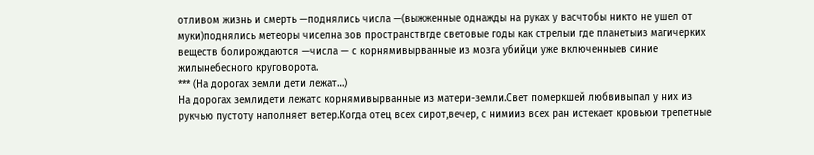отливом жизнь и смерть —поднялись числа —(выжженные однажды на руках у васчтобы никто не ушел от муки)поднялись метеоры чиселна зов пространствгде световые годы как стрелыи где планетыиз магичерких веществ болирождаются —числа — с корнямивырванные из мозга убийци уже включенныев синие жилынебесного круговорота.
*** (На дорогах земли дети лежат…)
На дорогах землидети лежатс корнямивырванные из матери-земли.Свет померкшей любвивыпал у них из рукчью пустоту наполняет ветер.Когда отец всех сирот,вечер, с нимииз всех ран истекает кровьюи трепетные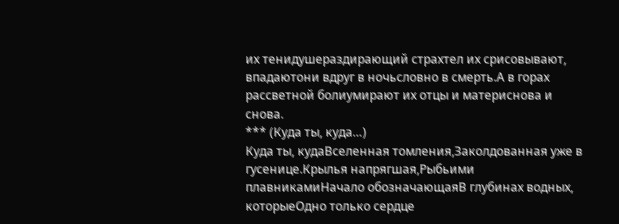их тенидушераздирающий страхтел их срисовывают, впадаютони вдруг в ночьсловно в смерть.А в горах рассветной болиумирают их отцы и материснова и снова.
*** (Куда ты, куда…)
Куда ты, кудаВселенная томления,Заколдованная уже в гусенице.Крылья напрягшая,Рыбьими плавникамиНачало обозначающаяВ глубинах водных, которыеОдно только сердце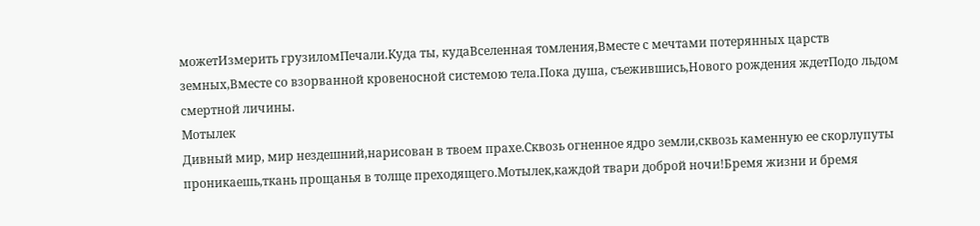можетИзмерить грузиломПечали.Куда ты, кудаВселенная томления,Вместе с мечтами потерянных царств земных,Вместе со взорванной кровеносной системою тела.Пока душа, съежившись,Нового рождения ждетПодо льдом смертной личины.
Мотылек
Дивный мир, мир нездешний,нарисован в твоем прахе.Сквозь огненное ядро земли,сквозь каменную ее скорлупуты проникаешь,ткань прощанья в толще преходящего.Мотылек,каждой твари доброй ночи!Бремя жизни и бремя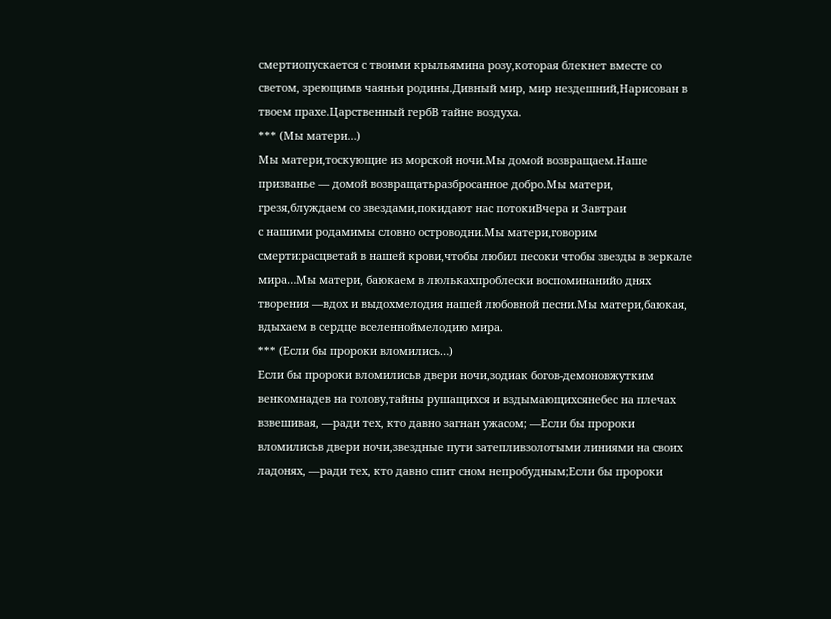смертиопускается с твоими крыльямина розу,которая блекнет вместе со светом, зреющимв чаяньи родины.Дивный мир, мир нездешний,Нарисован в твоем прахе.Царственный гербВ тайне воздуха.
*** (Мы матери…)
Мы матери,тоскующие из морской ночи.Мы домой возвращаем.Наше призванье — домой возвращатьразбросанное добро.Мы матери, грезя,блуждаем со звездами,покидают нас потокиВчера и Завтраи
с нашими родамимы словно островодни.Мы матери,говорим смерти:расцветай в нашей крови,чтобы любил песоки чтобы звезды в зеркале мира…Мы матери, баюкаем в люлькахпроблески воспоминанийо днях творения —вдох и выдохмелодия нашей любовной песни.Мы матери,баюкая, вдыхаем в сердце вселенноймелодию мира.
*** (Если бы пророки вломились…)
Если бы пророки вломилисьв двери ночи,зодиак богов-демоновжутким венкомнадев на голову,тайны рушащихся и вздымающихсянебес на плечах взвешивая, —ради тех, кто давно загнан ужасом; —Если бы пророки вломилисьв двери ночи,звездные пути затепливзолотыми линиями на своих ладонях, —ради тех, кто давно спит сном непробудным;Если бы пророки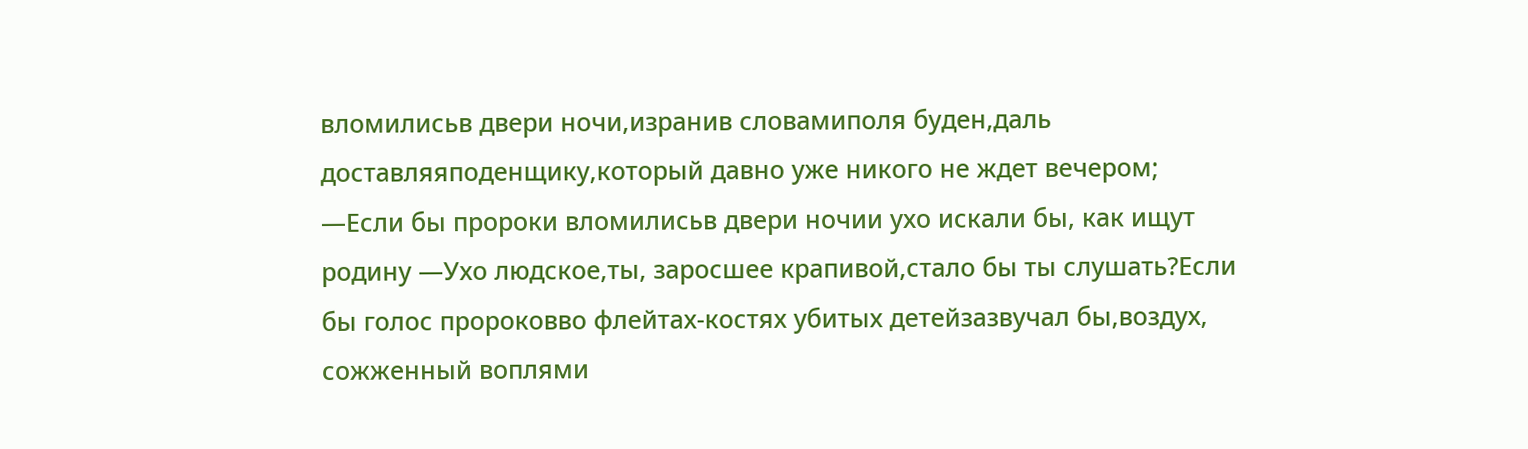вломилисьв двери ночи,изранив словамиполя буден,даль доставляяподенщику,который давно уже никого не ждет вечером; —Если бы пророки вломилисьв двери ночии ухо искали бы, как ищут родину —Ухо людское,ты, заросшее крапивой,стало бы ты слушать?Если бы голос пророковво флейтах-костях убитых детейзазвучал бы,воздух, сожженный воплями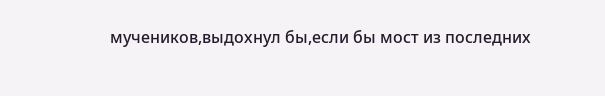мучеников,выдохнул бы,если бы мост из последних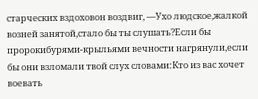старческих вздоховон воздвиг, —Ухо людское,жалкой возней занятой,стало бы ты слушать?Если бы пророкибурями-крыльями вечности нагрянули,если бы они взломали твой слух словами:Кто из вас хочет воевать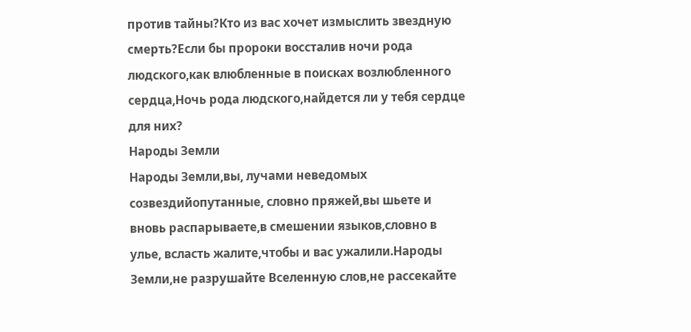против тайны?Кто из вас хочет измыслить звездную смерть?Если бы пророки воссталив ночи рода людского,как влюбленные в поисках возлюбленного сердца,Ночь рода людского,найдется ли у тебя сердце для них?
Народы Земли
Народы Земли,вы, лучами неведомых созвездийопутанные, словно пряжей,вы шьете и вновь распарываете,в смешении языков,словно в улье, всласть жалите,чтобы и вас ужалили.Народы Земли,не разрушайте Вселенную слов,не рассекайте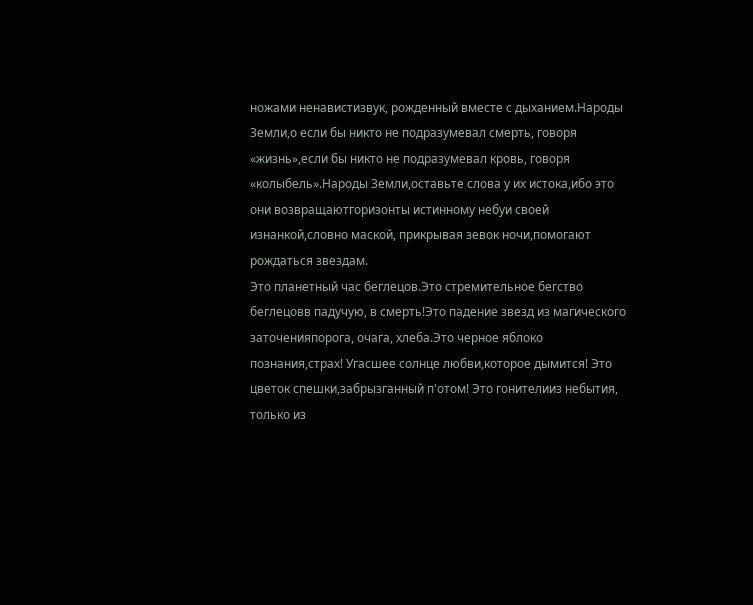ножами ненавистизвук, рожденный вместе с дыханием.Народы Земли,о если бы никто не подразумевал смерть, говоря «жизнь»,если бы никто не подразумевал кровь, говоря «колыбель».Народы Земли,оставьте слова у их истока,ибо это они возвращаютгоризонты истинному небуи своей изнанкой,словно маской, прикрывая зевок ночи,помогают рождаться звездам.
Это планетный час беглецов.Это стремительное бегство беглецовв падучую, в смерть!Это падение звезд из магического заточенияпорога, очага, хлеба.Это черное яблоко познания,страх! Угасшее солнце любви,которое дымится! Это цветок спешки,забрызганный п'oтом! Это гонителииз небытия, только из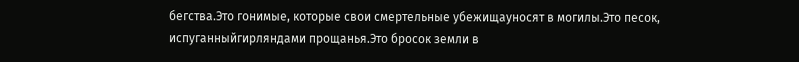бегства.Это гонимые, которые свои смертельные убежищауносят в могилы.Это песок, испуганныйгирляндами прощанья.Это бросок земли в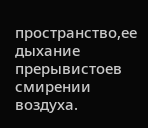пространство,ее дыхание прерывистоев смирении воздуха.